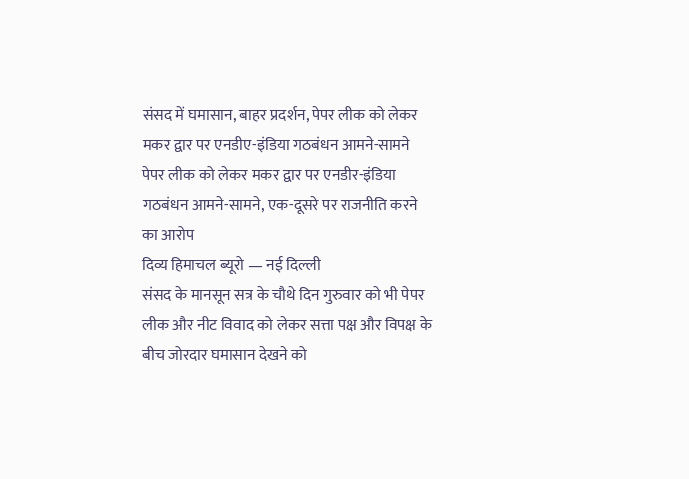संसद में घमासान, बाहर प्रदर्शन, पेपर लीक को लेकर मकर द्वार पर एनडीए-इंडिया गठबंधन आमने-सामने
पेपर लीक को लेकर मकर द्वार पर एनडीर-इंडिया गठबंधन आमने-सामने, एक-दूसरे पर राजनीति करने का आरोप
दिव्य हिमाचल ब्यूरो — नई दिल्ली
संसद के मानसून सत्र के चौथे दिन गुरुवार को भी पेपर लीक और नीट विवाद को लेकर सत्ता पक्ष और विपक्ष के बीच जोरदार घमासान देखने को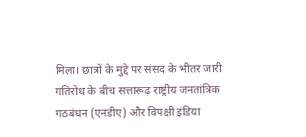मिला। छात्रों के मुद्दे पर संसद के भीतर जारी गतिरोध के बीच सत्तारूढ़ राष्ट्रीय जनतांत्रिक गठबंधन (एनडीए) और विपक्षी इंडिया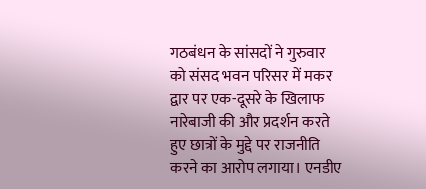गठबंधन के सांसदों ने गुरुवार को संसद भवन परिसर में मकर द्वार पर एक-दूसरे के खिलाफ नारेबाजी की और प्रदर्शन करते हुए छात्रों के मुद्दे पर राजनीति करने का आरोप लगाया। एनडीए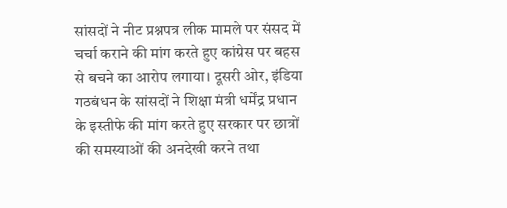सांसदों ने नीट प्रश्नपत्र लीक मामले पर संसद में चर्चा कराने की मांग करते हुए कांग्रेस पर बहस से बचने का आरोप लगाया। दूसरी ओर, इंडिया गठबंधन के सांसदों ने शिक्षा मंत्री धर्मेंद्र प्रधान के इस्तीफे की मांग करते हुए सरकार पर छात्रों की समस्याओं की अनदेखी करने तथा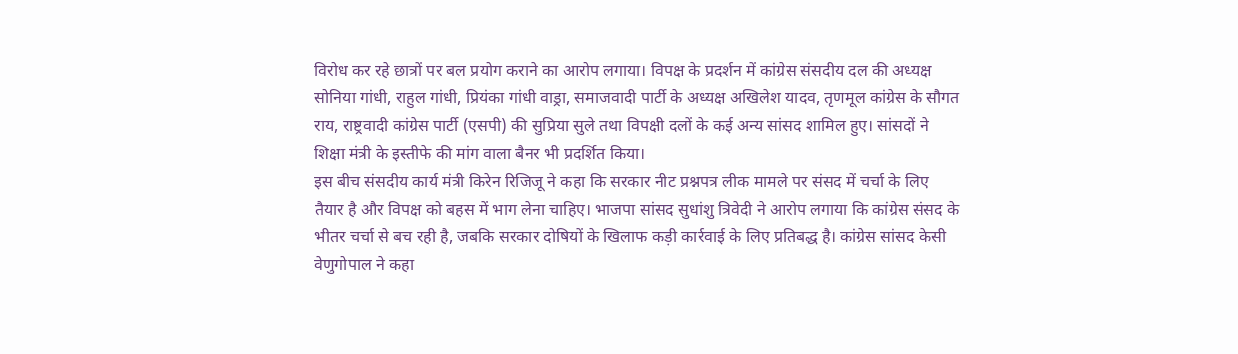विरोध कर रहे छात्रों पर बल प्रयोग कराने का आरोप लगाया। विपक्ष के प्रदर्शन में कांग्रेस संसदीय दल की अध्यक्ष सोनिया गांधी, राहुल गांधी, प्रियंका गांधी वाड्रा, समाजवादी पार्टी के अध्यक्ष अखिलेश यादव, तृणमूल कांग्रेस के सौगत राय, राष्ट्रवादी कांग्रेस पार्टी (एसपी) की सुप्रिया सुले तथा विपक्षी दलों के कई अन्य सांसद शामिल हुए। सांसदों ने शिक्षा मंत्री के इस्तीफे की मांग वाला बैनर भी प्रदर्शित किया।
इस बीच संसदीय कार्य मंत्री किरेन रिजिजू ने कहा कि सरकार नीट प्रश्नपत्र लीक मामले पर संसद में चर्चा के लिए तैयार है और विपक्ष को बहस में भाग लेना चाहिए। भाजपा सांसद सुधांशु त्रिवेदी ने आरोप लगाया कि कांग्रेस संसद के भीतर चर्चा से बच रही है, जबकि सरकार दोषियों के खिलाफ कड़ी कार्रवाई के लिए प्रतिबद्ध है। कांग्रेस सांसद केसी वेणुगोपाल ने कहा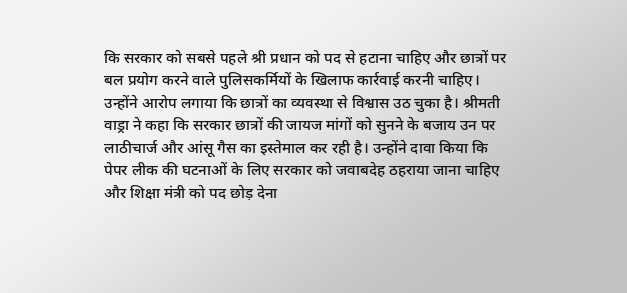कि सरकार को सबसे पहले श्री प्रधान को पद से हटाना चाहिए और छात्रों पर बल प्रयोग करने वाले पुलिसकर्मियों के खिलाफ कार्रवाई करनी चाहिए। उन्होंने आरोप लगाया कि छात्रों का व्यवस्था से विश्वास उठ चुका है। श्रीमती वाड्रा ने कहा कि सरकार छात्रों की जायज मांगों को सुनने के बजाय उन पर लाठीचार्ज और आंसू गैस का इस्तेमाल कर रही है। उन्होंने दावा किया कि पेपर लीक की घटनाओं के लिए सरकार को जवाबदेह ठहराया जाना चाहिए और शिक्षा मंत्री को पद छोड़ देना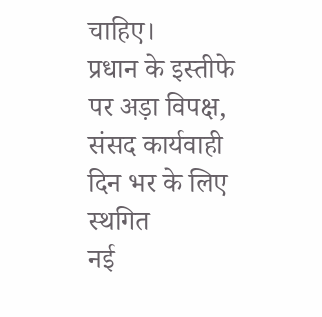चाहिए।
प्रधान के इस्तीफे पर अड़ा विपक्ष, संसद कार्यवाही दिन भर के लिए स्थगित
नई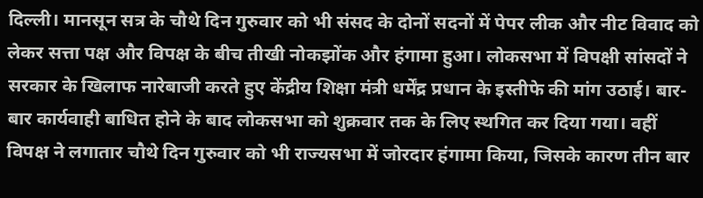दिल्ली। मानसून सत्र के चौथे दिन गुरुवार को भी संसद के दोनों सदनों में पेपर लीक और नीट विवाद को लेकर सत्ता पक्ष और विपक्ष के बीच तीखी नोकझोंक और हंगामा हुआ। लोकसभा में विपक्षी सांसदों ने सरकार के खिलाफ नारेबाजी करते हुए केंद्रीय शिक्षा मंत्री धर्मेंद्र प्रधान के इस्तीफे की मांग उठाई। बार-बार कार्यवाही बाधित होने के बाद लोकसभा को शुक्रवार तक के लिए स्थगित कर दिया गया। वहीं विपक्ष ने लगातार चौथे दिन गुरुवार को भी राज्यसभा में जोरदार हंगामा किया, जिसके कारण तीन बार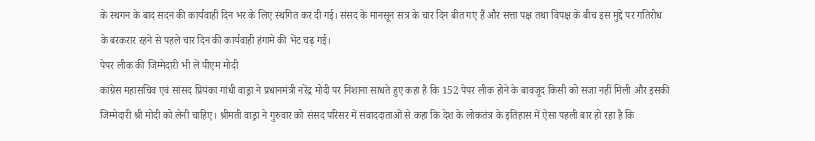के स्थगन के बाद सदन की कार्यवाही दिन भर के लिए स्थगित कर दी गई। संसद के मानसून सत्र के चार दिन बीत गए हैं और सत्ता पक्ष तथा विपक्ष के बीच इस मुद्दे पर गतिरोध के बरकरार रहने से पहले चार दिन की कार्यवाही हंगामे की भेंट चढ़ गई।
पेपर लीक की जिम्मेदारी भी लें पीएम मोदी
कांग्रेस महासचिव एवं सांसद प्रियंका गांधी वाड्रा ने प्रधानमंत्री नरेंद्र मोदी पर निशाना साधते हुए कहा है कि 152 पेपर लीक होने के बावजूद किसी को सजा नहीं मिली और इसकी जिम्मेदारी श्री मोदी को लेनी चाहिए। श्रीमती वाड्रा ने गुरुवार को संसद परिसर में संवाददाताओं से कहा कि देश के लोकतंत्र के इतिहास में ऐसा पहली बार हो रहा है कि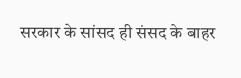सरकार के सांसद ही संसद के बाहर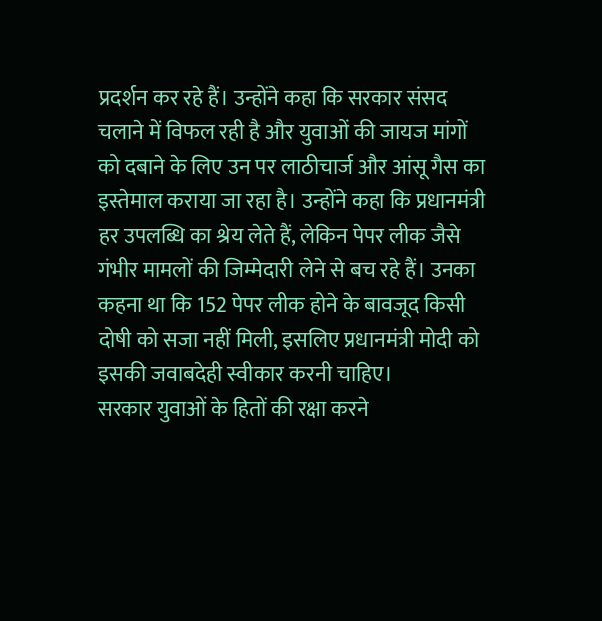प्रदर्शन कर रहे हैं। उन्होंने कहा कि सरकार संसद चलाने में विफल रही है और युवाओं की जायज मांगों को दबाने के लिए उन पर लाठीचार्ज और आंसू गैस का इस्तेमाल कराया जा रहा है। उन्होंने कहा कि प्रधानमंत्री हर उपलब्धि का श्रेय लेते हैं, लेकिन पेपर लीक जैसे गंभीर मामलों की जिम्मेदारी लेने से बच रहे हैं। उनका कहना था कि 152 पेपर लीक होने के बावजूद किसी दोषी को सजा नहीं मिली, इसलिए प्रधानमंत्री मोदी को इसकी जवाबदेही स्वीकार करनी चाहिए।
सरकार युवाओं के हितों की रक्षा करने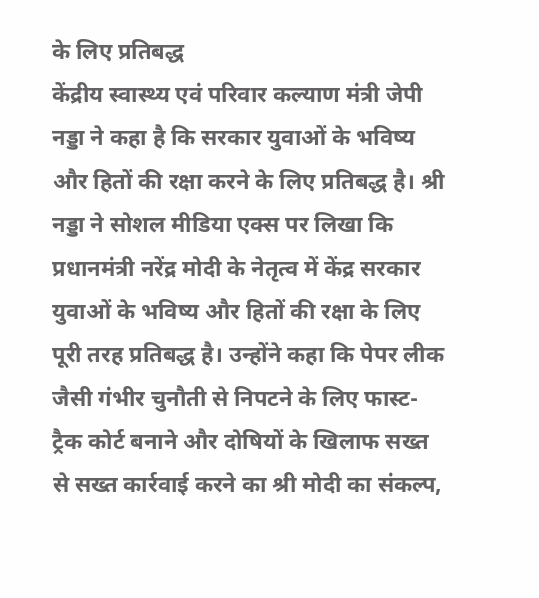के लिए प्रतिबद्ध
केंद्रीय स्वास्थ्य एवं परिवार कल्याण मंत्री जेपी नड्डा ने कहा है कि सरकार युवाओं के भविष्य और हितों की रक्षा करने के लिए प्रतिबद्ध है। श्री नड्डा ने सोशल मीडिया एक्स पर लिखा कि प्रधानमंत्री नरेंद्र मोदी के नेतृत्व में केंद्र सरकार युवाओं के भविष्य और हितों की रक्षा के लिए पूरी तरह प्रतिबद्ध है। उन्होंने कहा कि पेपर लीक जैसी गंभीर चुनौती से निपटने के लिए फास्ट-ट्रैक कोर्ट बनाने और दोषियों के खिलाफ सख्त से सख्त कार्रवाई करने का श्री मोदी का संकल्प,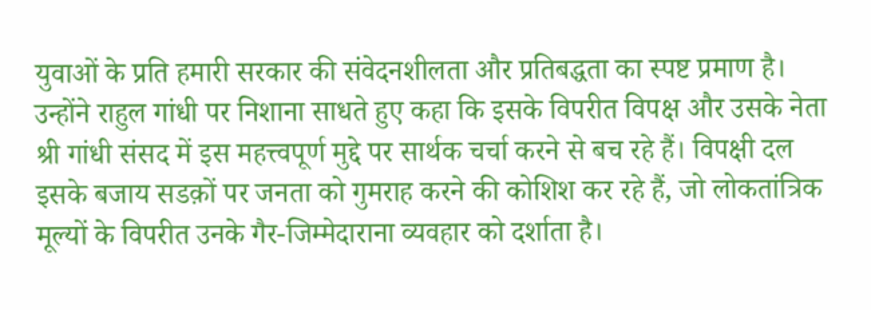युवाओं के प्रति हमारी सरकार की संवेदनशीलता और प्रतिबद्धता का स्पष्ट प्रमाण है। उन्होंने राहुल गांधी पर निशाना साधते हुए कहा कि इसके विपरीत विपक्ष और उसके नेता श्री गांधी संसद में इस महत्त्वपूर्ण मुद्दे पर सार्थक चर्चा करने से बच रहे हैं। विपक्षी दल इसके बजाय सडक़ों पर जनता को गुमराह करने की कोशिश कर रहे हैं, जो लोकतांत्रिक मूल्यों के विपरीत उनके गैर-जिम्मेदाराना व्यवहार को दर्शाता है।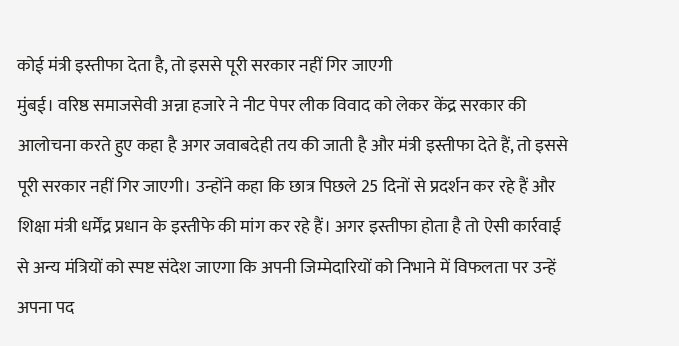कोई मंत्री इस्तीफा देता है, तो इससे पूरी सरकार नहीं गिर जाएगी
मुंबई। वरिष्ठ समाजसेवी अन्ना हजारे ने नीट पेपर लीक विवाद को लेकर केंद्र सरकार की आलोचना करते हुए कहा है अगर जवाबदेही तय की जाती है और मंत्री इस्तीफा देते हैं, तो इससे पूरी सरकार नहीं गिर जाएगी। उन्होंने कहा कि छात्र पिछले 25 दिनों से प्रदर्शन कर रहे हैं और शिक्षा मंत्री धर्मेंद्र प्रधान के इस्तीफे की मांग कर रहे हैं। अगर इस्तीफा होता है तो ऐसी कार्रवाई से अन्य मंत्रियों को स्पष्ट संदेश जाएगा कि अपनी जिम्मेदारियों को निभाने में विफलता पर उन्हें अपना पद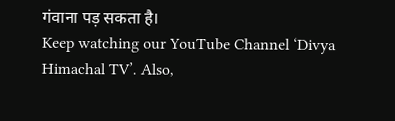गंवाना पड़ सकता है।
Keep watching our YouTube Channel ‘Divya Himachal TV’. Also,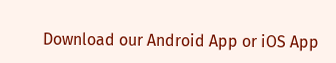Download our Android App or iOS App